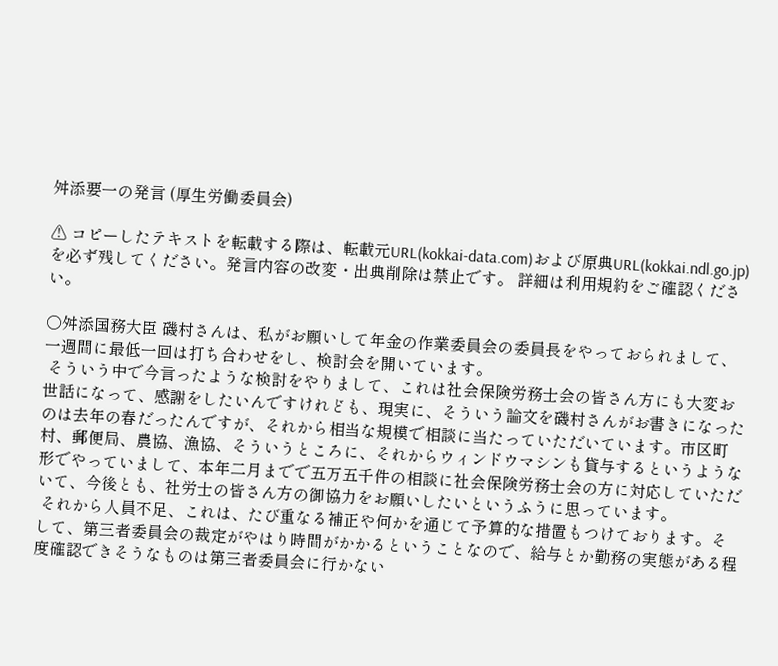舛添要一の発言 (厚生労働委員会)

⚠ コピーしたテキストを転載する際は、転載元URL(kokkai-data.com)および原典URL(kokkai.ndl.go.jp)を必ず残してください。発言内容の改変・出典削除は禁止です。 詳細は利用規約をご確認ください。

○舛添国務大臣 磯村さんは、私がお願いして年金の作業委員会の委員長をやっておられまして、一週間に最低一回は打ち合わせをし、検討会を開いています。
 そういう中で今言ったような検討をやりまして、これは社会保険労務士会の皆さん方にも大変お世話になって、感謝をしたいんですけれども、現実に、そういう論文を磯村さんがお書きになったのは去年の春だったんですが、それから相当な規模で相談に当たっていただいています。市区町村、郵便局、農協、漁協、そういうところに、それからウィンドウマシンも貸与するというような形でやっていまして、本年二月までで五万五千件の相談に社会保険労務士会の方に対応していただいて、今後とも、社労士の皆さん方の御協力をお願いしたいというふうに思っています。
 それから人員不足、これは、たび重なる補正や何かを通じて予算的な措置もつけております。そして、第三者委員会の裁定がやはり時間がかかるということなので、給与とか勤務の実態がある程度確認できそうなものは第三者委員会に行かない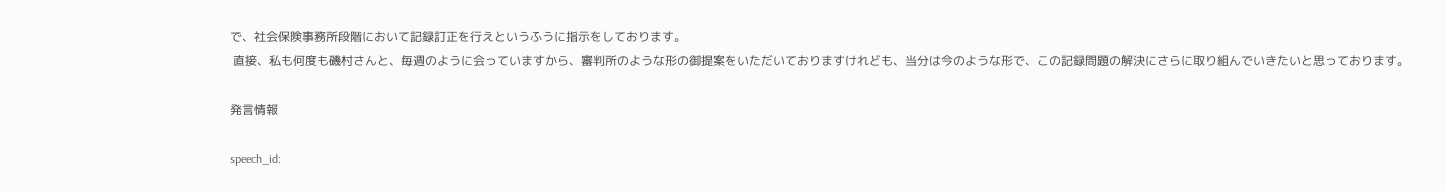で、社会保険事務所段階において記録訂正を行えというふうに指示をしております。
 直接、私も何度も磯村さんと、毎週のように会っていますから、審判所のような形の御提案をいただいておりますけれども、当分は今のような形で、この記録問題の解決にさらに取り組んでいきたいと思っております。

発言情報

speech_id: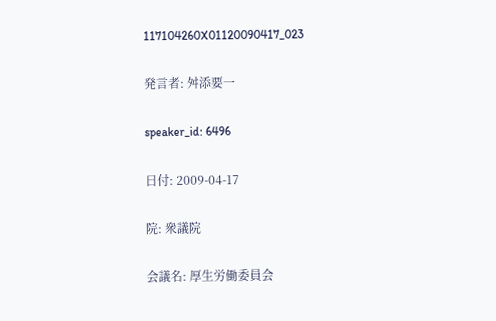117104260X01120090417_023

発言者: 舛添要一

speaker_id: 6496

日付: 2009-04-17

院: 衆議院

会議名: 厚生労働委員会